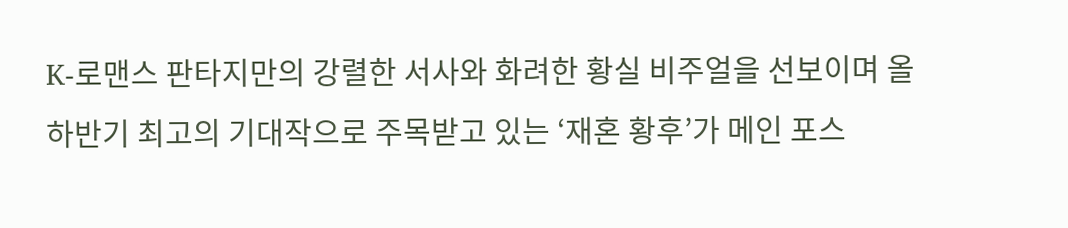K-로맨스 판타지만의 강렬한 서사와 화려한 황실 비주얼을 선보이며 올 하반기 최고의 기대작으로 주목받고 있는 ‘재혼 황후’가 메인 포스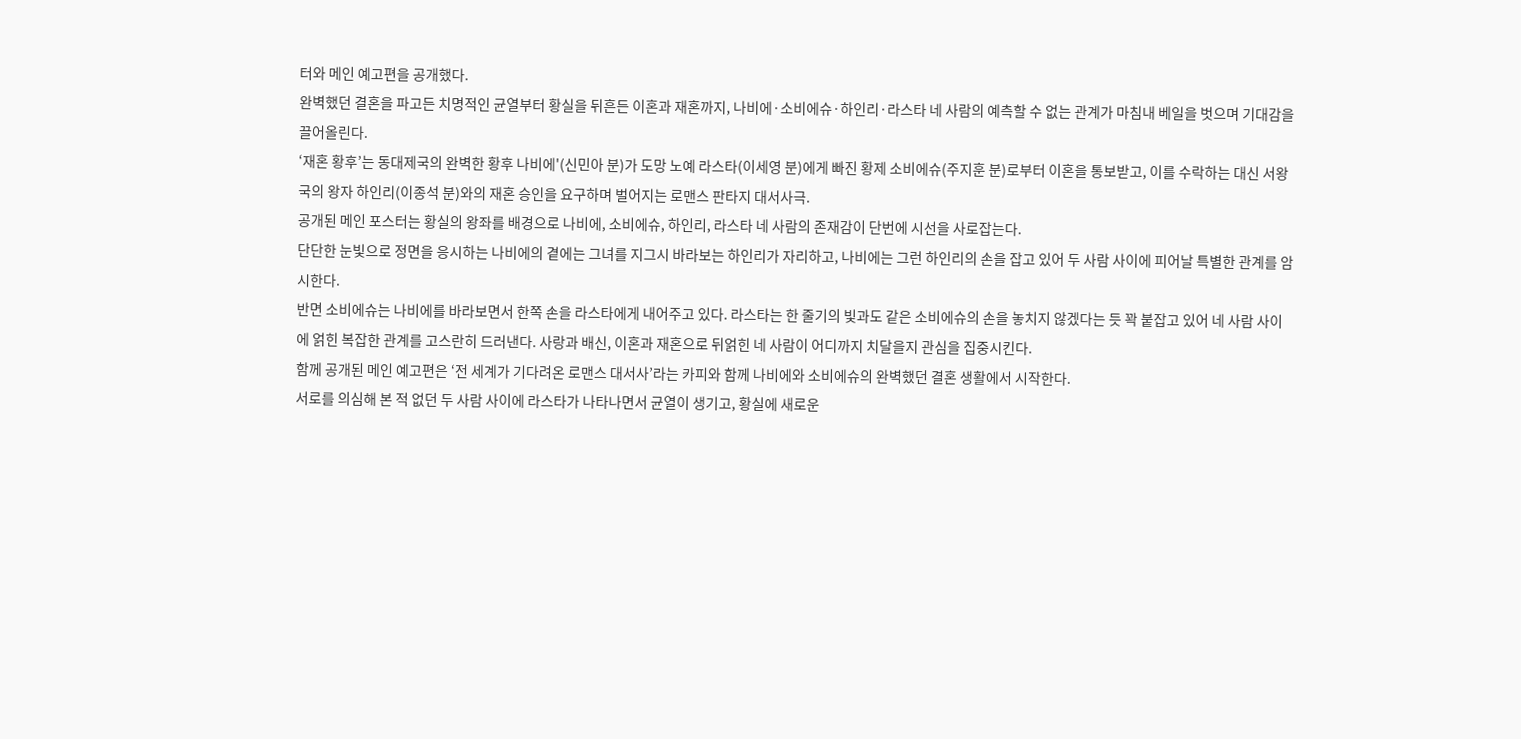터와 메인 예고편을 공개했다.
완벽했던 결혼을 파고든 치명적인 균열부터 황실을 뒤흔든 이혼과 재혼까지, 나비에·소비에슈·하인리·라스타 네 사람의 예측할 수 없는 관계가 마침내 베일을 벗으며 기대감을 끌어올린다.
‘재혼 황후’는 동대제국의 완벽한 황후 나비에'(신민아 분)가 도망 노예 라스타(이세영 분)에게 빠진 황제 소비에슈(주지훈 분)로부터 이혼을 통보받고, 이를 수락하는 대신 서왕국의 왕자 하인리(이종석 분)와의 재혼 승인을 요구하며 벌어지는 로맨스 판타지 대서사극.
공개된 메인 포스터는 황실의 왕좌를 배경으로 나비에, 소비에슈, 하인리, 라스타 네 사람의 존재감이 단번에 시선을 사로잡는다.
단단한 눈빛으로 정면을 응시하는 나비에의 곁에는 그녀를 지그시 바라보는 하인리가 자리하고, 나비에는 그런 하인리의 손을 잡고 있어 두 사람 사이에 피어날 특별한 관계를 암시한다.
반면 소비에슈는 나비에를 바라보면서 한쪽 손을 라스타에게 내어주고 있다. 라스타는 한 줄기의 빛과도 같은 소비에슈의 손을 놓치지 않겠다는 듯 꽉 붙잡고 있어 네 사람 사이에 얽힌 복잡한 관계를 고스란히 드러낸다. 사랑과 배신, 이혼과 재혼으로 뒤얽힌 네 사람이 어디까지 치달을지 관심을 집중시킨다.
함께 공개된 메인 예고편은 ‘전 세계가 기다려온 로맨스 대서사’라는 카피와 함께 나비에와 소비에슈의 완벽했던 결혼 생활에서 시작한다.
서로를 의심해 본 적 없던 두 사람 사이에 라스타가 나타나면서 균열이 생기고, 황실에 새로운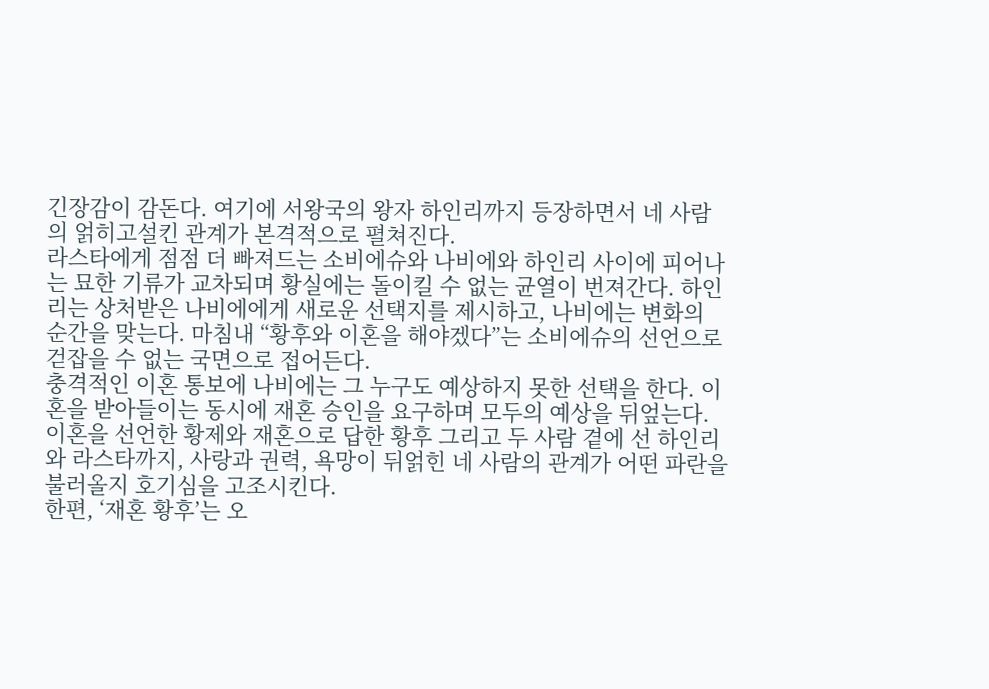긴장감이 감돈다. 여기에 서왕국의 왕자 하인리까지 등장하면서 네 사람의 얽히고설킨 관계가 본격적으로 펼쳐진다.
라스타에게 점점 더 빠져드는 소비에슈와 나비에와 하인리 사이에 피어나는 묘한 기류가 교차되며 황실에는 돌이킬 수 없는 균열이 번져간다. 하인리는 상처받은 나비에에게 새로운 선택지를 제시하고, 나비에는 변화의 순간을 맞는다. 마침내 “황후와 이혼을 해야겠다”는 소비에슈의 선언으로 걷잡을 수 없는 국면으로 접어든다.
충격적인 이혼 통보에 나비에는 그 누구도 예상하지 못한 선택을 한다. 이혼을 받아들이는 동시에 재혼 승인을 요구하며 모두의 예상을 뒤엎는다. 이혼을 선언한 황제와 재혼으로 답한 황후 그리고 두 사람 곁에 선 하인리와 라스타까지, 사랑과 권력, 욕망이 뒤얽힌 네 사람의 관계가 어떤 파란을 불러올지 호기심을 고조시킨다.
한편, ‘재혼 황후’는 오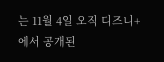는 11월 4일 오직 디즈니+에서 공개된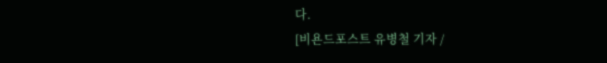다.
[비욘드포스트 유병철 기자 /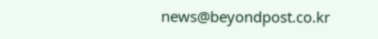news@beyondpost.co.kr